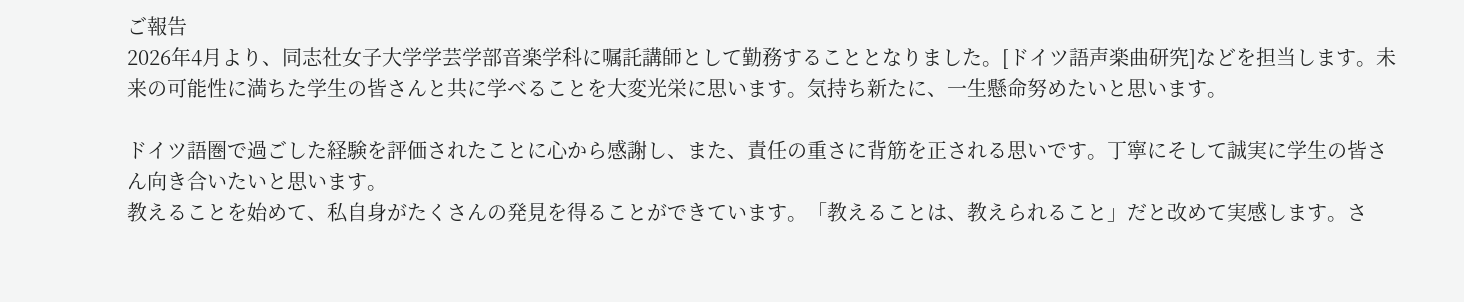ご報告
2026年4月より、同志社女子大学学芸学部音楽学科に嘱託講師として勤務することとなりました。[ドイツ語声楽曲研究]などを担当します。未来の可能性に満ちた学生の皆さんと共に学べることを大変光栄に思います。気持ち新たに、一生懸命努めたいと思います。

ドイツ語圏で過ごした経験を評価されたことに心から感謝し、また、責任の重さに背筋を正される思いです。丁寧にそして誠実に学生の皆さん向き合いたいと思います。
教えることを始めて、私自身がたくさんの発見を得ることができています。「教えることは、教えられること」だと改めて実感します。さ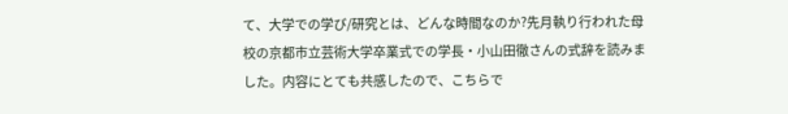て、大学での学び/研究とは、どんな時間なのか?先月執り行われた母校の京都市立芸術大学卒業式での学長・小山田徹さんの式辞を読みました。内容にとても共感したので、こちらで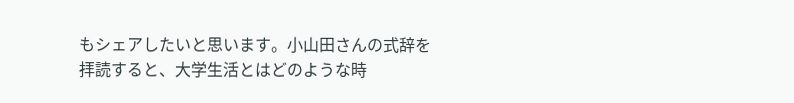もシェアしたいと思います。小山田さんの式辞を拝読すると、大学生活とはどのような時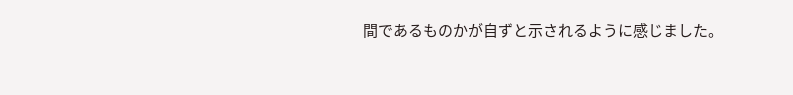間であるものかが自ずと示されるように感じました。